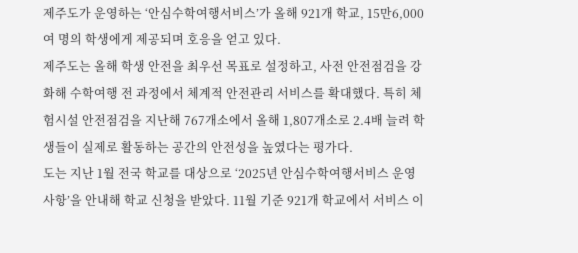제주도가 운영하는 ‘안심수학여행서비스’가 올해 921개 학교, 15만6,000여 명의 학생에게 제공되며 호응을 얻고 있다.
제주도는 올해 학생 안전을 최우선 목표로 설정하고, 사전 안전점검을 강화해 수학여행 전 과정에서 체계적 안전관리 서비스를 확대했다. 특히 체험시설 안전점검을 지난해 767개소에서 올해 1,807개소로 2.4배 늘려 학생들이 실제로 활동하는 공간의 안전성을 높였다는 평가다.
도는 지난 1월 전국 학교를 대상으로 ‘2025년 안심수학여행서비스 운영사항’을 안내해 학교 신청을 받았다. 11월 기준 921개 학교에서 서비스 이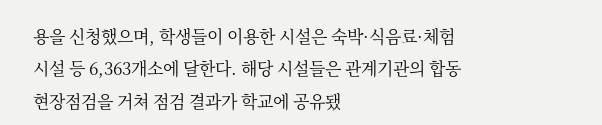용을 신청했으며, 학생들이 이용한 시설은 숙박·식음료·체험시설 등 6,363개소에 달한다. 해당 시설들은 관계기관의 합동 현장점검을 거쳐 점검 결과가 학교에 공유됐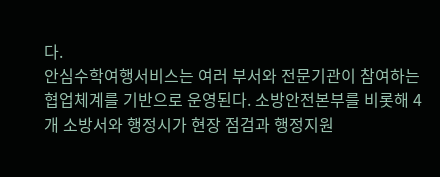다.
안심수학여행서비스는 여러 부서와 전문기관이 참여하는 협업체계를 기반으로 운영된다. 소방안전본부를 비롯해 4개 소방서와 행정시가 현장 점검과 행정지원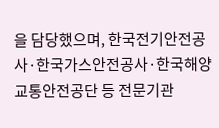을 담당했으며, 한국전기안전공사·한국가스안전공사·한국해양교통안전공단 등 전문기관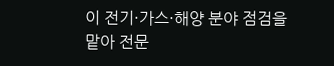이 전기·가스·해양 분야 점검을 맡아 전문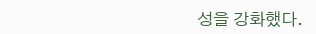성을 강화했다.